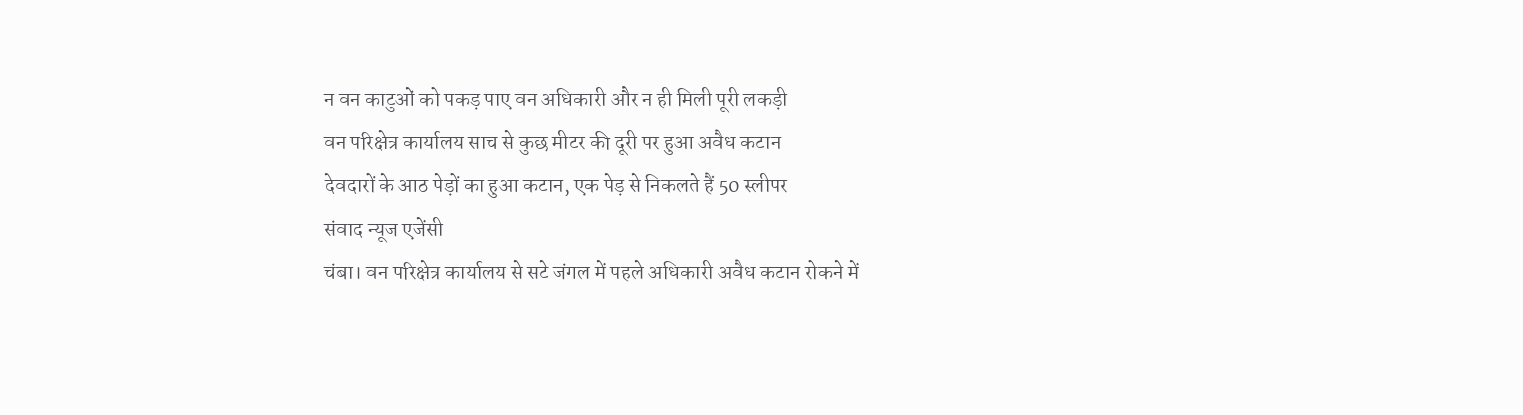न वन काटुओं को पकड़ पाए वन अधिकारी और न ही मिली पूरी लकड़ी
वन परिक्षेत्र कार्यालय साच से कुछ मीटर की दूरी पर हुआ अवैध कटान
देवदारों के आठ पेड़ों का हुआ कटान, एक पेड़ से निकलते हैं 50 स्लीपर
संवाद न्यूज एजेंसी
चंबा। वन परिक्षेत्र कार्यालय से सटे जंगल में पहले अधिकारी अवैध कटान रोकने में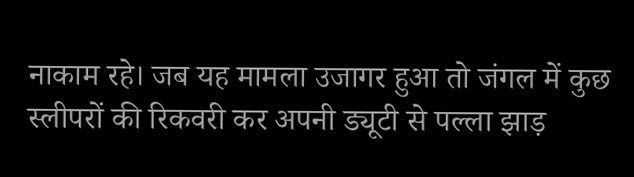नाकाम रहे। जब यह मामला उजागर हुआ तो जंगल में कुछ स्लीपरों की रिकवरी कर अपनी ड्यूटी से पल्ला झाड़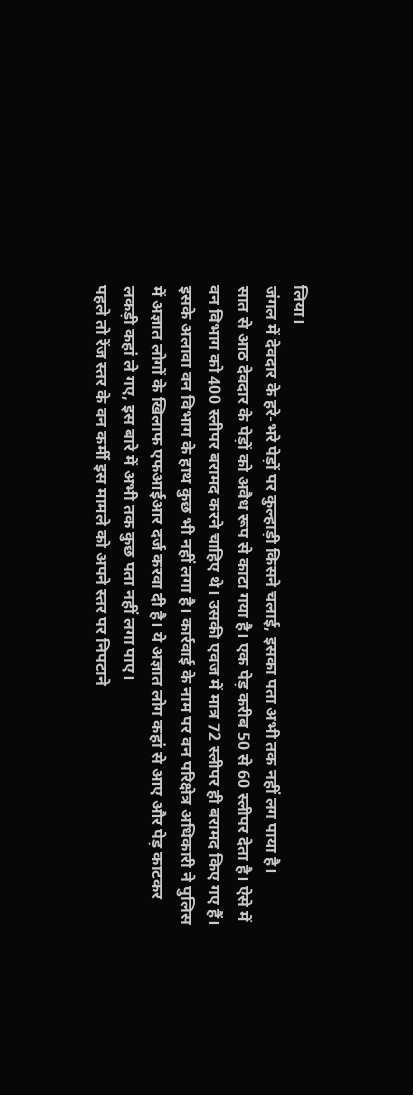लिया।
जंगल में देवदार के हरे-भरे पेड़ों पर कुल्हाड़ी किसने चलाई, इसका पता अभी तक नहीं लग पाया है।
सात से आठ देवदार के पेड़ों को अवैध रूप से काटा गया है। एक पेड़ करीब 50 से 60 स्लीपर देता है। ऐसे में वन विभाग को 400 स्लीपर बरामद करने चाहिए थे। उसकी एवज में मात्र 72 स्लीपर ही बरामद किए गए हैं। इसके अलावा वन विभाग के हाथ कुछ भी नहीं लगा है। कार्रवाई के नाम पर वन परिक्षेत्र अधिकारी ने पुलिस में अज्ञात लोगों के खिलाफ एफआईआर दर्ज करवा दी है। ये अज्ञात लोग कहां से आए और पेड़ काटकर लकड़ी कहां ले गए, इस बारे में अभी तक कुछ पता नहीं लगा पाए।
पहले तो रेंज स्तर के वन कर्मी इस मामले को अपने स्तर पर निपटाने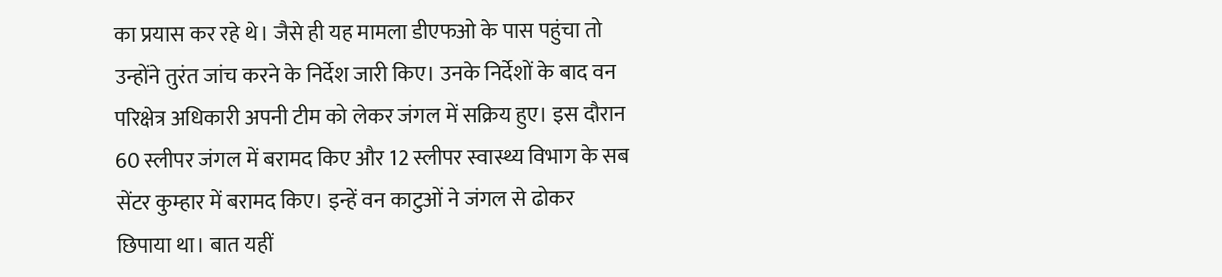का प्रयास कर रहे थे। जैसे ही यह मामला डीएफओ के पास पहुंचा तो उन्होंने तुरंत जांच करने के निर्देश जारी किए। उनके निर्देशों के बाद वन परिक्षेत्र अधिकारी अपनी टीम को लेकर जंगल में सक्रिय हुए। इस दौरान 60 स्लीपर जंगल में बरामद किए और 12 स्लीपर स्वास्थ्य विभाग के सब सेंटर कुम्हार में बरामद किए। इन्हें वन काटुओं ने जंगल से ढोकर छिपाया था। बात यहीं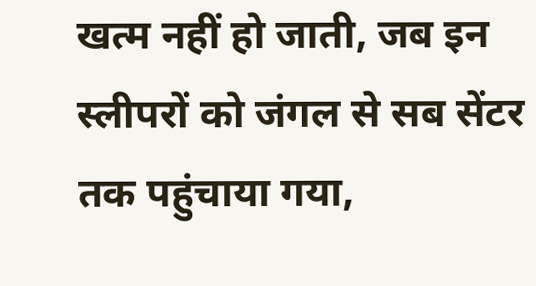खत्म नहीं हो जाती, जब इन स्लीपरों को जंगल से सब सेंटर तक पहुंचाया गया,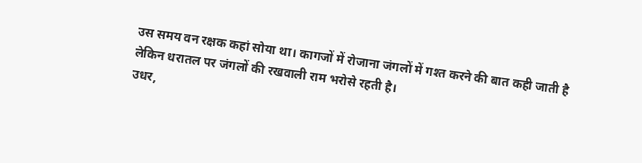उस समय वन रक्षक कहां सोया था। कागजों में रोजाना जंगलों में गश्त करने की बात कही जाती है लेकिन धरातल पर जंगलों की रखवाली राम भरोसे रहती है।
उधर,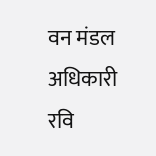वन मंडल अधिकारी रवि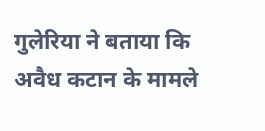गुलेरिया ने बताया कि अवैध कटान के मामले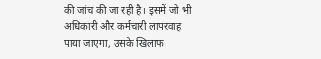की जांच की जा रही है। इसमें जो भी अधिकारी और कर्मचारी लापरवाह पाया जाएगा, उसके खिलाफ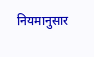नियमानुसार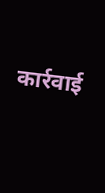कार्रवाई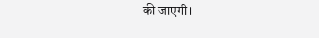की जाएगी।